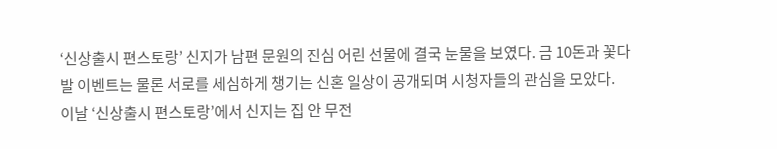‘신상출시 편스토랑’ 신지가 남편 문원의 진심 어린 선물에 결국 눈물을 보였다. 금 10돈과 꽃다발 이벤트는 물론 서로를 세심하게 챙기는 신혼 일상이 공개되며 시청자들의 관심을 모았다.
이날 ‘신상출시 편스토랑’에서 신지는 집 안 무전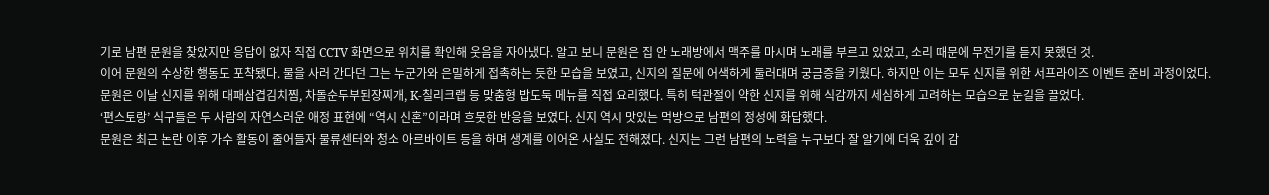기로 남편 문원을 찾았지만 응답이 없자 직접 CCTV 화면으로 위치를 확인해 웃음을 자아냈다. 알고 보니 문원은 집 안 노래방에서 맥주를 마시며 노래를 부르고 있었고, 소리 때문에 무전기를 듣지 못했던 것.
이어 문원의 수상한 행동도 포착됐다. 물을 사러 간다던 그는 누군가와 은밀하게 접촉하는 듯한 모습을 보였고, 신지의 질문에 어색하게 둘러대며 궁금증을 키웠다. 하지만 이는 모두 신지를 위한 서프라이즈 이벤트 준비 과정이었다.
문원은 이날 신지를 위해 대패삼겹김치찜, 차돌순두부된장찌개, K-칠리크랩 등 맞춤형 밥도둑 메뉴를 직접 요리했다. 특히 턱관절이 약한 신지를 위해 식감까지 세심하게 고려하는 모습으로 눈길을 끌었다.
‘편스토랑’ 식구들은 두 사람의 자연스러운 애정 표현에 “역시 신혼”이라며 흐뭇한 반응을 보였다. 신지 역시 맛있는 먹방으로 남편의 정성에 화답했다.
문원은 최근 논란 이후 가수 활동이 줄어들자 물류센터와 청소 아르바이트 등을 하며 생계를 이어온 사실도 전해졌다. 신지는 그런 남편의 노력을 누구보다 잘 알기에 더욱 깊이 감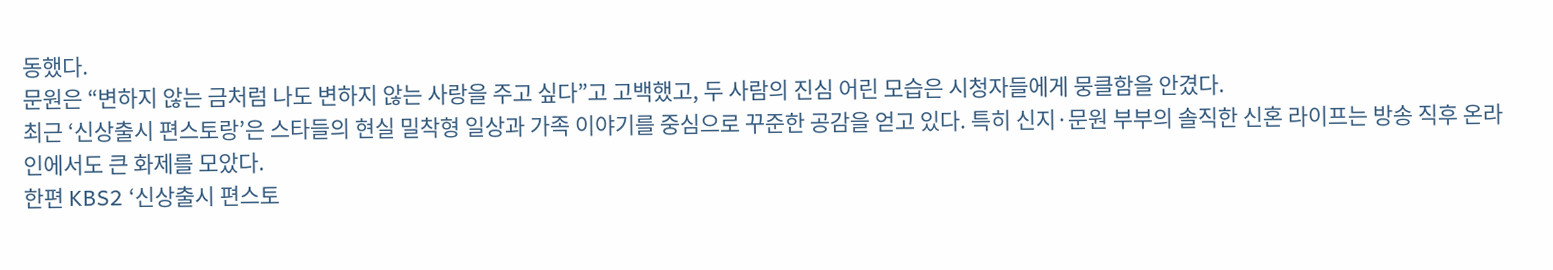동했다.
문원은 “변하지 않는 금처럼 나도 변하지 않는 사랑을 주고 싶다”고 고백했고, 두 사람의 진심 어린 모습은 시청자들에게 뭉클함을 안겼다.
최근 ‘신상출시 편스토랑’은 스타들의 현실 밀착형 일상과 가족 이야기를 중심으로 꾸준한 공감을 얻고 있다. 특히 신지·문원 부부의 솔직한 신혼 라이프는 방송 직후 온라인에서도 큰 화제를 모았다.
한편 KBS2 ‘신상출시 편스토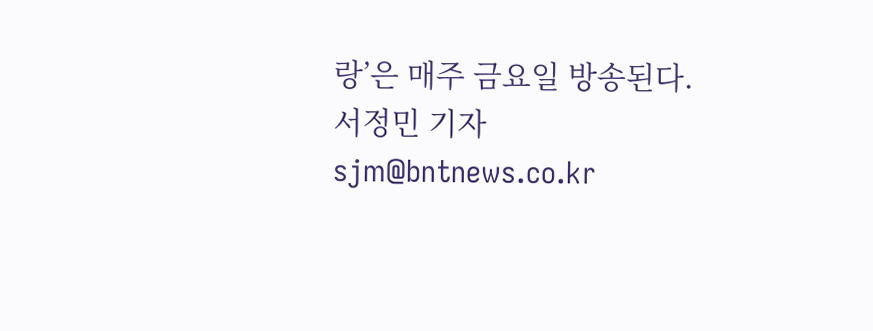랑’은 매주 금요일 방송된다.
서정민 기자 sjm@bntnews.co.kr